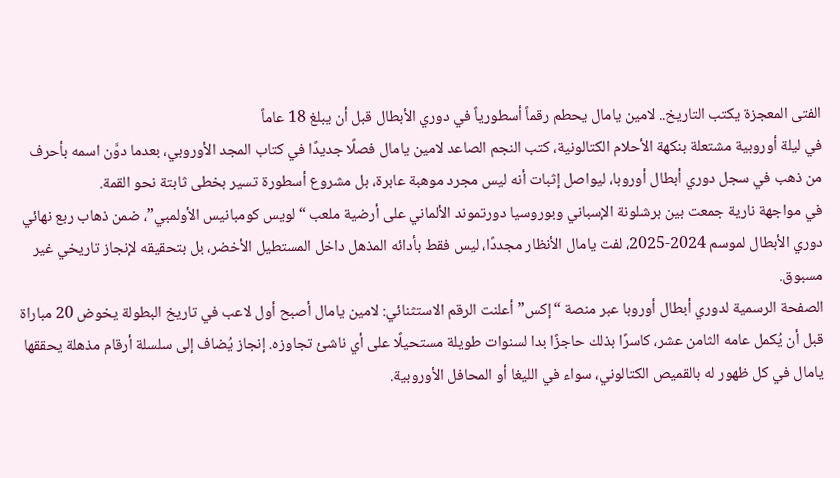الفتى المعجزة يكتب التاريخ.. لامين يامال يحطم رقماً أسطورياً في دوري الأبطال قبل أن يبلغ 18 عاماً
في ليلة أوروبية مشتعلة بنكهة الأحلام الكتالونية، كتب النجم الصاعد لامين يامال فصلًا جديدًا في كتاب المجد الأوروبي، بعدما دوَّن اسمه بأحرف من ذهب في سجل دوري أبطال أوروبا، ليواصل إثبات أنه ليس مجرد موهبة عابرة، بل مشروع أسطورة تسير بخطى ثابتة نحو القمة.
في مواجهة نارية جمعت بين برشلونة الإسباني وبوروسيا دورتموند الألماني على أرضية ملعب “لويس كومبانيس الأولمبي”، ضمن ذهاب ربع نهائي دوري الأبطال لموسم 2024-2025، لفت يامال الأنظار مجددًا، ليس فقط بأدائه المذهل داخل المستطيل الأخضر، بل بتحقيقه لإنجاز تاريخي غير مسبوق.
الصفحة الرسمية لدوري أبطال أوروبا عبر منصة “إكس” أعلنت الرقم الاستثنائي: لامين يامال أصبح أول لاعب في تاريخ البطولة يخوض 20 مباراة قبل أن يُكمل عامه الثامن عشر، كاسرًا بذلك حاجزًا بدا لسنوات طويلة مستحيلًا على أي ناشئ تجاوزه. إنجاز يُضاف إلى سلسلة أرقام مذهلة يحققها يامال في كل ظهور له بالقميص الكتالوني، سواء في الليغا أو المحافل الأوروبية.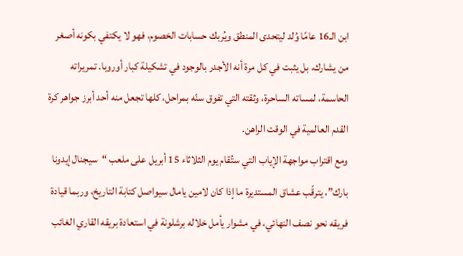ابن الـ16 عامًا وُلد ليتحدى المنطق ويُربك حسابات الخصوم، فهو لا يكتفي بكونه أصغر من يشارك، بل يثبت في كل مرة أنه الأجدر بالوجود في تشكيلة كبار أوروبا. تمريراته الحاسمة، لمساته الساحرة، وثقته التي تفوق سنّه بمراحل، كلها تجعل منه أحد أبرز جواهر كرة القدم العالمية في الوقت الراهن.
ومع اقتراب مواجهة الإياب التي ستُقام يوم الثلاثاء 15 أبريل على ملعب “سيجنال إيدونا بارك”، يترقّب عشاق المستديرة ما إذا كان لامين يامال سيواصل كتابة التاريخ، وربما قيادة فريقه نحو نصف النهائي، في مشوار يأمل خلاله برشلونة في استعادة بريقه القاري الغائب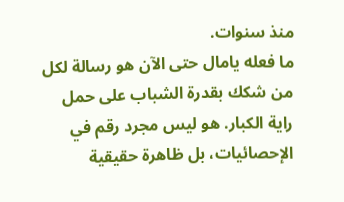منذ سنوات.
ما فعله يامال حتى الآن هو رسالة لكل من شكك بقدرة الشباب على حمل راية الكبار. هو ليس مجرد رقم في الإحصائيات، بل ظاهرة حقيقية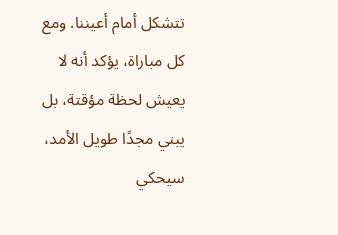تتشكل أمام أعيننا. ومع كل مباراة، يؤكد أنه لا يعيش لحظة مؤقتة، بل يبني مجدًا طويل الأمد، سيحكي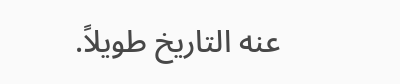عنه التاريخ طويلاً.